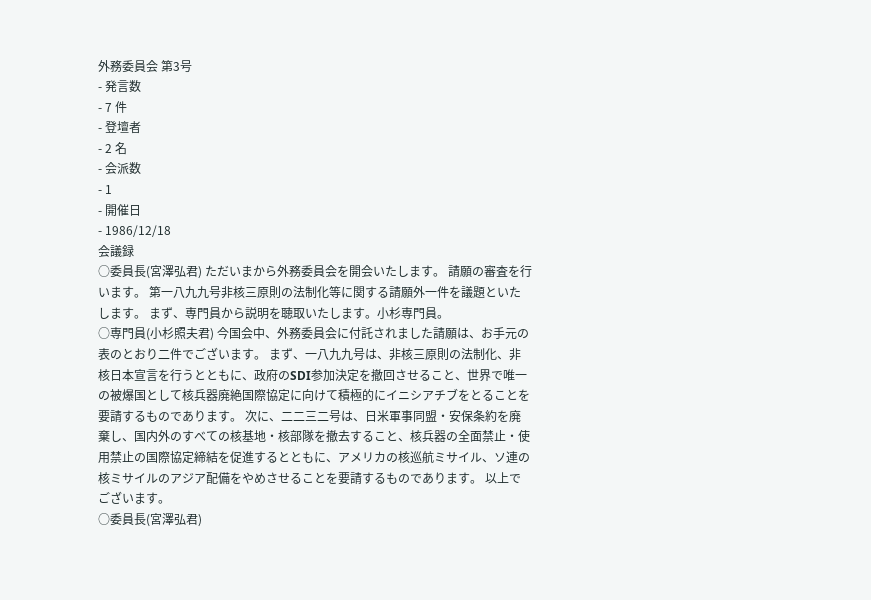外務委員会 第3号
- 発言数
- 7 件
- 登壇者
- 2 名
- 会派数
- 1
- 開催日
- 1986/12/18
会議録
○委員長(宮澤弘君) ただいまから外務委員会を開会いたします。 請願の審査を行います。 第一八九九号非核三原則の法制化等に関する請願外一件を議題といたします。 まず、専門員から説明を聴取いたします。小杉専門員。
○専門員(小杉照夫君) 今国会中、外務委員会に付託されました請願は、お手元の表のとおり二件でございます。 まず、一八九九号は、非核三原則の法制化、非核日本宣言を行うとともに、政府のSDI参加決定を撤回させること、世界で唯一の被爆国として核兵器廃絶国際協定に向けて積極的にイニシアチブをとることを要請するものであります。 次に、二二三二号は、日米軍事同盟・安保条約を廃棄し、国内外のすべての核基地・核部隊を撤去すること、核兵器の全面禁止・使用禁止の国際協定締結を促進するとともに、アメリカの核巡航ミサイル、ソ連の核ミサイルのアジア配備をやめさせることを要請するものであります。 以上でございます。
○委員長(宮澤弘君)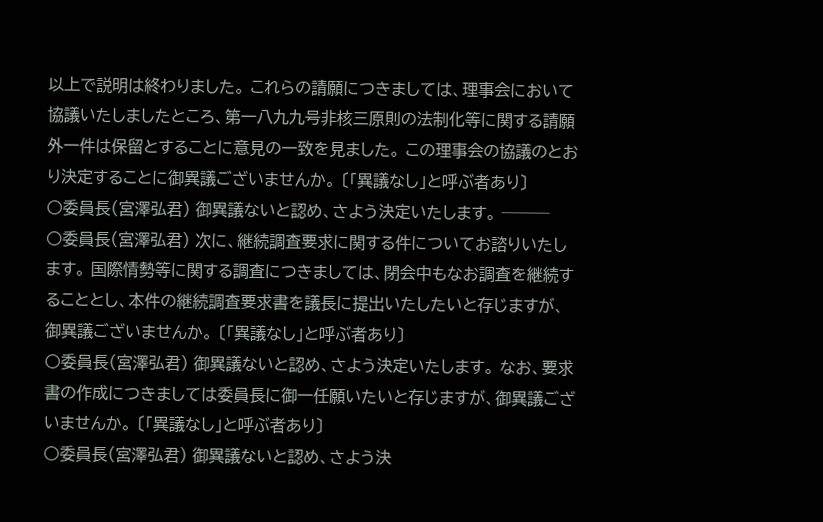以上で説明は終わりました。 これらの請願につきましては、理事会において協議いたしましたところ、第一八九九号非核三原則の法制化等に関する請願外一件は保留とすることに意見の一致を見ました。 この理事会の協議のとおり決定することに御異議ございませんか。 〔「異議なし」と呼ぶ者あり〕
○委員長(宮澤弘君) 御異議ないと認め、さよう決定いたします。 ───
○委員長(宮澤弘君) 次に、継続調査要求に関する件についてお諮りいたします。 国際情勢等に関する調査につきましては、閉会中もなお調査を継続することとし、本件の継続調査要求書を議長に提出いたしたいと存じますが、御異議ございませんか。 〔「異議なし」と呼ぶ者あり〕
○委員長(宮澤弘君) 御異議ないと認め、さよう決定いたします。 なお、要求書の作成につきましては委員長に御一任願いたいと存じますが、御異議ございませんか。 〔「異議なし」と呼ぶ者あり〕
○委員長(宮澤弘君) 御異議ないと認め、さよう決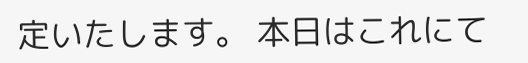定いたします。 本日はこれにて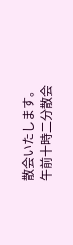散会いたします。 午前十時二分散会